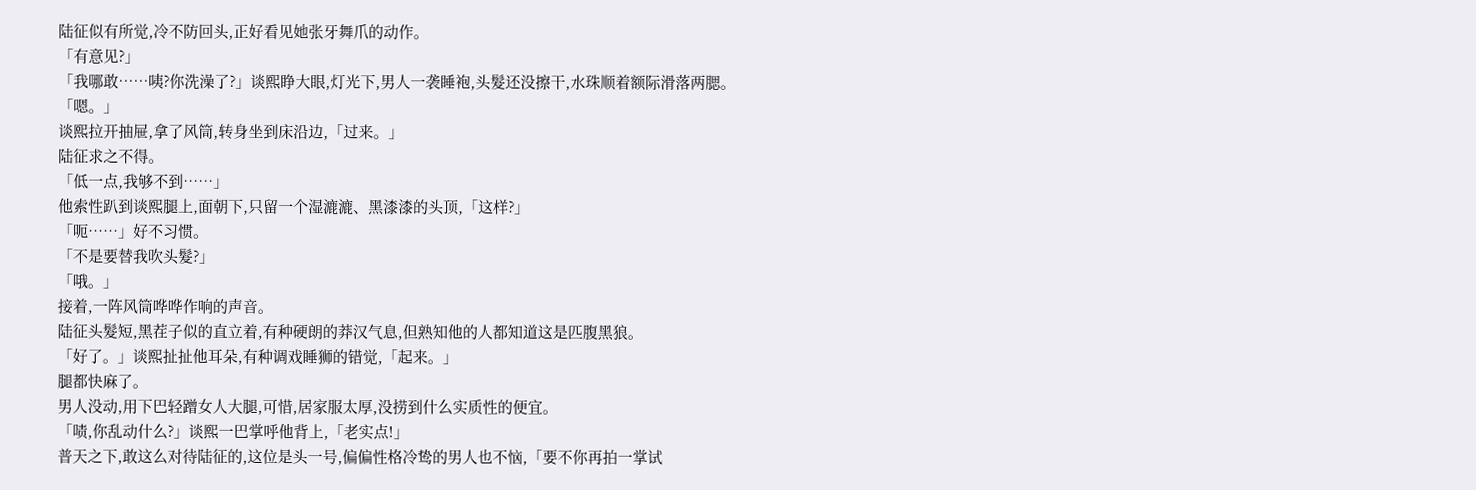陆征似有所觉,冷不防回头,正好看见她张牙舞爪的动作。
「有意见?」
「我哪敢……咦?你洗澡了?」谈熙睁大眼,灯光下,男人一袭睡袍,头髮还没擦干,水珠顺着额际滑落两腮。
「嗯。」
谈熙拉开抽屉,拿了风筒,转身坐到床沿边,「过来。」
陆征求之不得。
「低一点,我够不到……」
他索性趴到谈熙腿上,面朝下,只留一个湿漉漉、黑漆漆的头顶,「这样?」
「呃……」好不习惯。
「不是要替我吹头髮?」
「哦。」
接着,一阵风筒哗哗作响的声音。
陆征头髮短,黑茬子似的直立着,有种硬朗的莽汉气息,但熟知他的人都知道这是匹腹黑狼。
「好了。」谈熙扯扯他耳朵,有种调戏睡狮的错觉,「起来。」
腿都快麻了。
男人没动,用下巴轻蹭女人大腿,可惜,居家服太厚,没捞到什么实质性的便宜。
「啧,你乱动什么?」谈熙一巴掌呼他背上,「老实点!」
普天之下,敢这么对待陆征的,这位是头一号,偏偏性格冷鸷的男人也不恼,「要不你再拍一掌试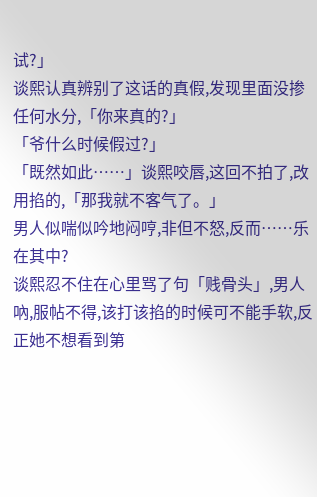试?」
谈熙认真辨别了这话的真假,发现里面没掺任何水分,「你来真的?」
「爷什么时候假过?」
「既然如此……」谈熙咬唇,这回不拍了,改用掐的,「那我就不客气了。」
男人似喘似吟地闷哼,非但不怒,反而……乐在其中?
谈熙忍不住在心里骂了句「贱骨头」,男人吶,服帖不得,该打该掐的时候可不能手软,反正她不想看到第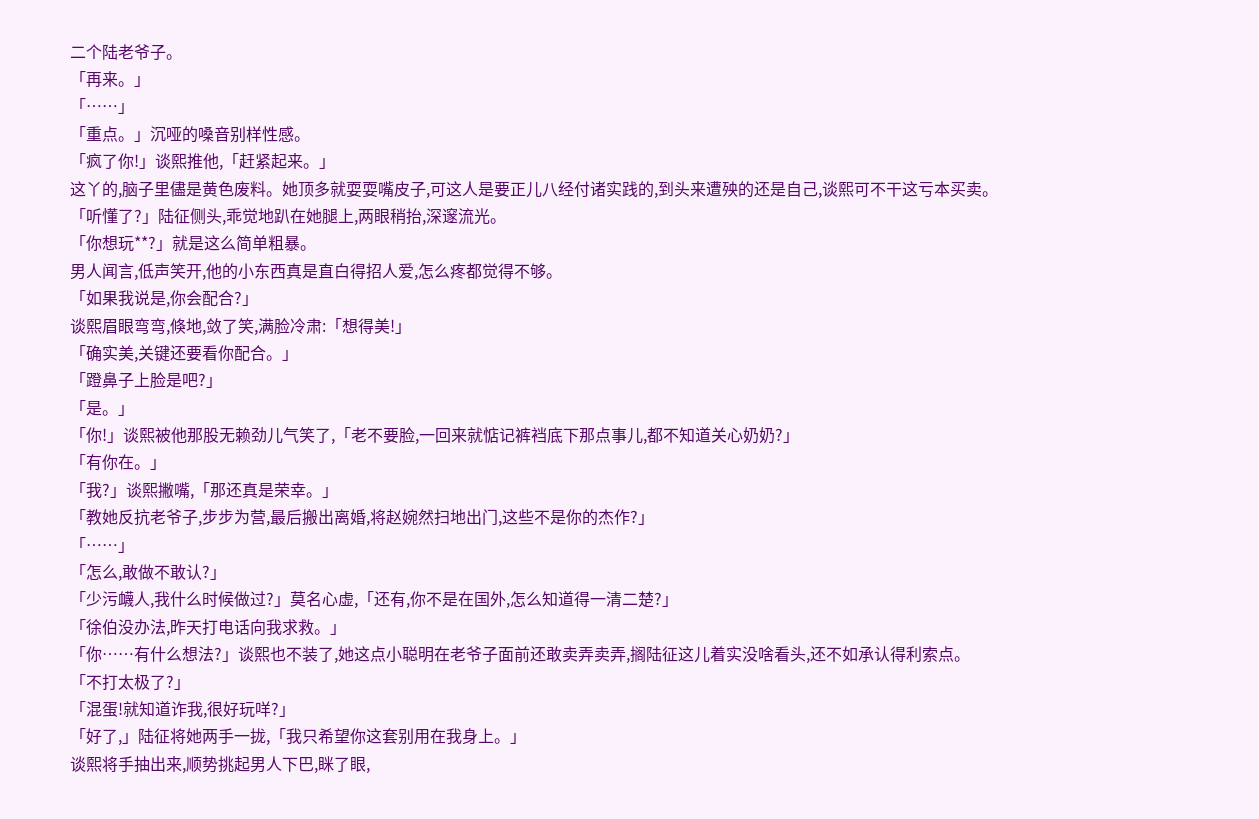二个陆老爷子。
「再来。」
「……」
「重点。」沉哑的嗓音别样性感。
「疯了你!」谈熙推他,「赶紧起来。」
这丫的,脑子里儘是黄色废料。她顶多就耍耍嘴皮子,可这人是要正儿八经付诸实践的,到头来遭殃的还是自己,谈熙可不干这亏本买卖。
「听懂了?」陆征侧头,乖觉地趴在她腿上,两眼稍抬,深邃流光。
「你想玩**?」就是这么简单粗暴。
男人闻言,低声笑开,他的小东西真是直白得招人爱,怎么疼都觉得不够。
「如果我说是,你会配合?」
谈熙眉眼弯弯,倏地,敛了笑,满脸冷肃:「想得美!」
「确实美,关键还要看你配合。」
「蹬鼻子上脸是吧?」
「是。」
「你!」谈熙被他那股无赖劲儿气笑了,「老不要脸,一回来就惦记裤裆底下那点事儿,都不知道关心奶奶?」
「有你在。」
「我?」谈熙撇嘴,「那还真是荣幸。」
「教她反抗老爷子,步步为营,最后搬出离婚,将赵婉然扫地出门,这些不是你的杰作?」
「……」
「怎么,敢做不敢认?」
「少污衊人,我什么时候做过?」莫名心虚,「还有,你不是在国外,怎么知道得一清二楚?」
「徐伯没办法,昨天打电话向我求救。」
「你……有什么想法?」谈熙也不装了,她这点小聪明在老爷子面前还敢卖弄卖弄,搁陆征这儿着实没啥看头,还不如承认得利索点。
「不打太极了?」
「混蛋!就知道诈我,很好玩咩?」
「好了,」陆征将她两手一拢,「我只希望你这套别用在我身上。」
谈熙将手抽出来,顺势挑起男人下巴,眯了眼,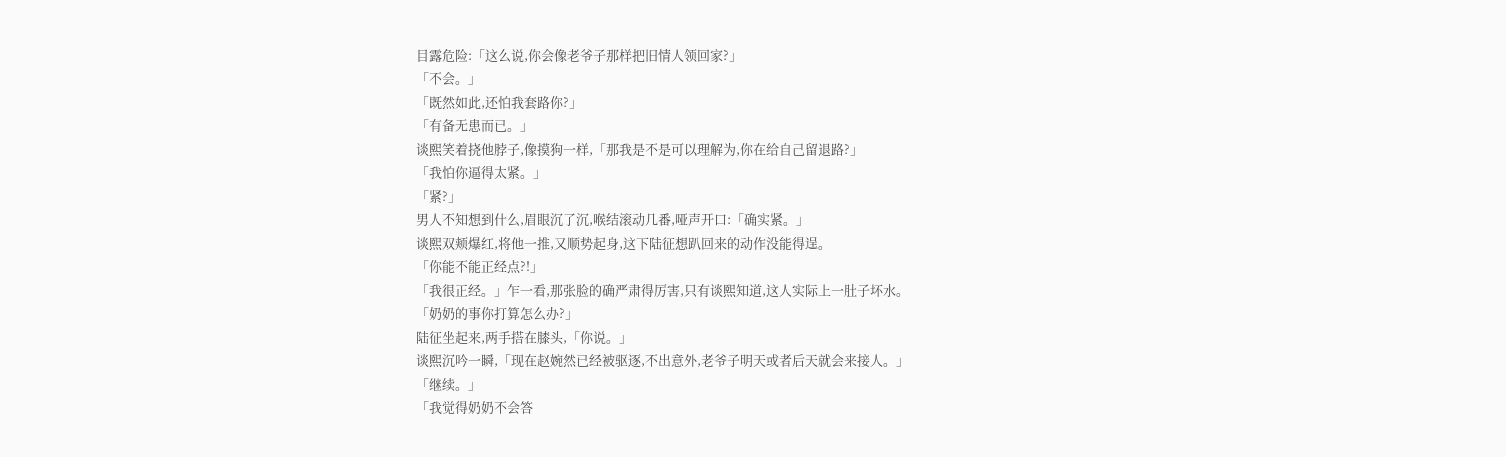目露危险:「这么说,你会像老爷子那样把旧情人领回家?」
「不会。」
「既然如此,还怕我套路你?」
「有备无患而已。」
谈熙笑着挠他脖子,像摸狗一样,「那我是不是可以理解为,你在给自己留退路?」
「我怕你逼得太紧。」
「紧?」
男人不知想到什么,眉眼沉了沉,喉结滚动几番,哑声开口:「确实紧。」
谈熙双颊爆红,将他一推,又顺势起身,这下陆征想趴回来的动作没能得逞。
「你能不能正经点?!」
「我很正经。」乍一看,那张脸的确严肃得厉害,只有谈熙知道,这人实际上一肚子坏水。
「奶奶的事你打算怎么办?」
陆征坐起来,两手搭在膝头,「你说。」
谈熙沉吟一瞬,「现在赵婉然已经被驱逐,不出意外,老爷子明天或者后天就会来接人。」
「继续。」
「我觉得奶奶不会答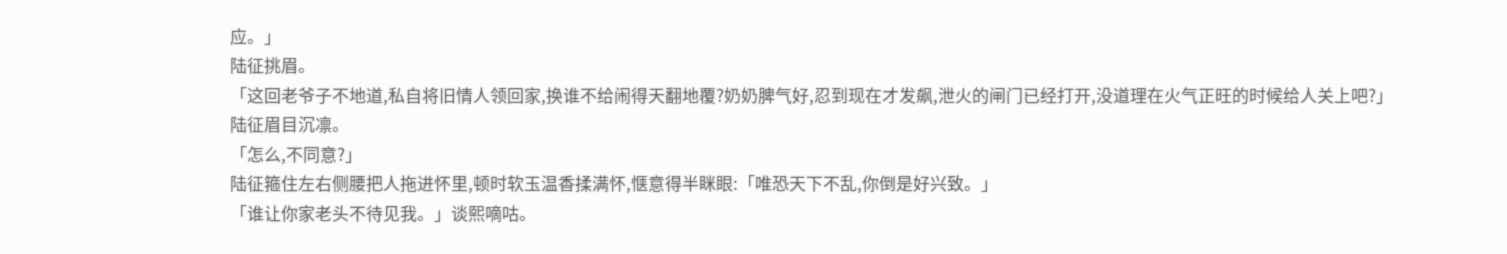应。」
陆征挑眉。
「这回老爷子不地道,私自将旧情人领回家,换谁不给闹得天翻地覆?奶奶脾气好,忍到现在才发飙,泄火的闸门已经打开,没道理在火气正旺的时候给人关上吧?」
陆征眉目沉凛。
「怎么,不同意?」
陆征箍住左右侧腰把人拖进怀里,顿时软玉温香揉满怀,惬意得半眯眼:「唯恐天下不乱,你倒是好兴致。」
「谁让你家老头不待见我。」谈熙嘀咕。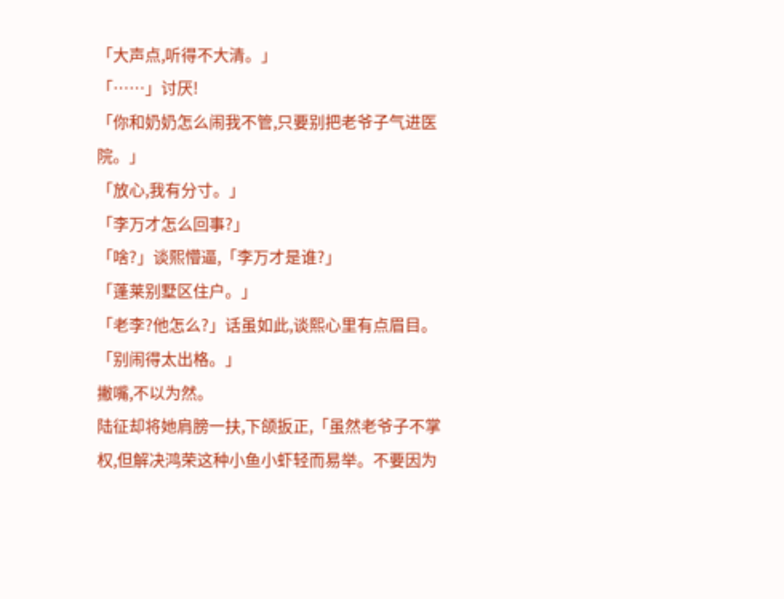「大声点,听得不大清。」
「……」讨厌!
「你和奶奶怎么闹我不管,只要别把老爷子气进医院。」
「放心,我有分寸。」
「李万才怎么回事?」
「啥?」谈熙懵逼,「李万才是谁?」
「蓬莱别墅区住户。」
「老李?他怎么?」话虽如此,谈熙心里有点眉目。
「别闹得太出格。」
撇嘴,不以为然。
陆征却将她肩膀一扶,下颌扳正,「虽然老爷子不掌权,但解决鸿荣这种小鱼小虾轻而易举。不要因为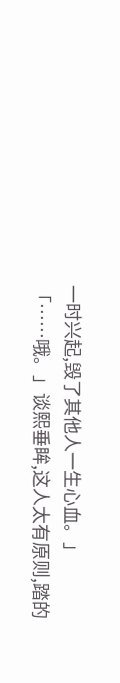一时兴起,毁了其他人一生心血。」
「……哦。」谈熙垂眸,这人太有原则,踏的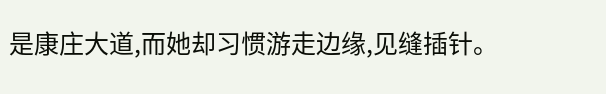是康庄大道,而她却习惯游走边缘,见缝插针。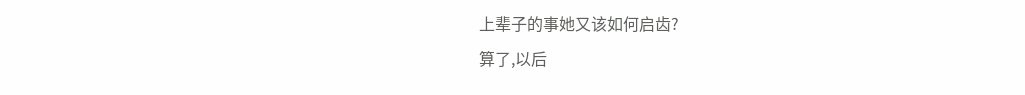上辈子的事她又该如何启齿?
算了,以后